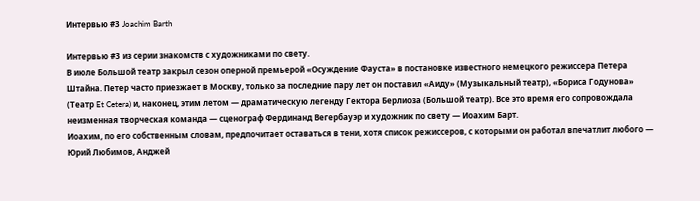Интервью #3 Joachim Barth

Интервью #3 из серии знакомств с художниками по свету.
В июле Большой театр закрыл сезон оперной премьерой «Осуждение Фауста» в постановке известного немецкого режиссера Петера Штайна. Петер часто приезжает в Москву, только за последние пару лет он поставил «Аиду» (Музыкальный театр), «Бориса Годунова» (Театр Et Cetera) и, наконец, этим летом — драматическую легенду Гектора Берлиоза (Большой театр). Все это время его сопровождала неизменная творческая команда — сценограф Фердинанд Вегербауэр и художник по свету — Иоахим Барт.
Иоахим, по его собственным словам, предпочитает оставаться в тени, хотя список режиссеров, с которыми он работал впечатлит любого — Юрий Любимов, Анджей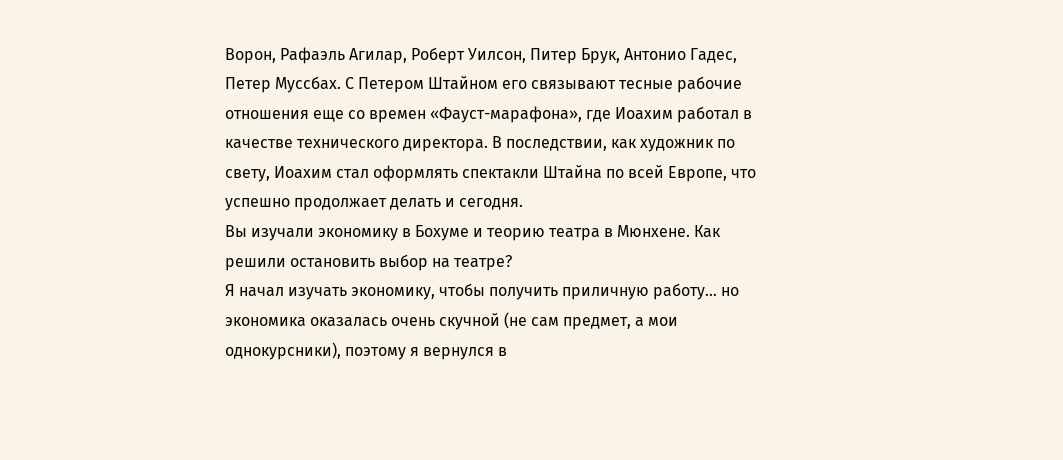Ворон, Рафаэль Агилар, Роберт Уилсон, Питер Брук, Антонио Гадес, Петер Муссбах. С Петером Штайном его связывают тесные рабочие отношения еще со времен «Фауст-марафона», где Иоахим работал в качестве технического директора. В последствии, как художник по свету, Иоахим стал оформлять спектакли Штайна по всей Европе, что успешно продолжает делать и сегодня.
Вы изучали экономику в Бохуме и теорию театра в Мюнхене. Как решили остановить выбор на театре?
Я начал изучать экономику, чтобы получить приличную работу… но экономика оказалась очень скучной (не сам предмет, а мои однокурсники), поэтому я вернулся в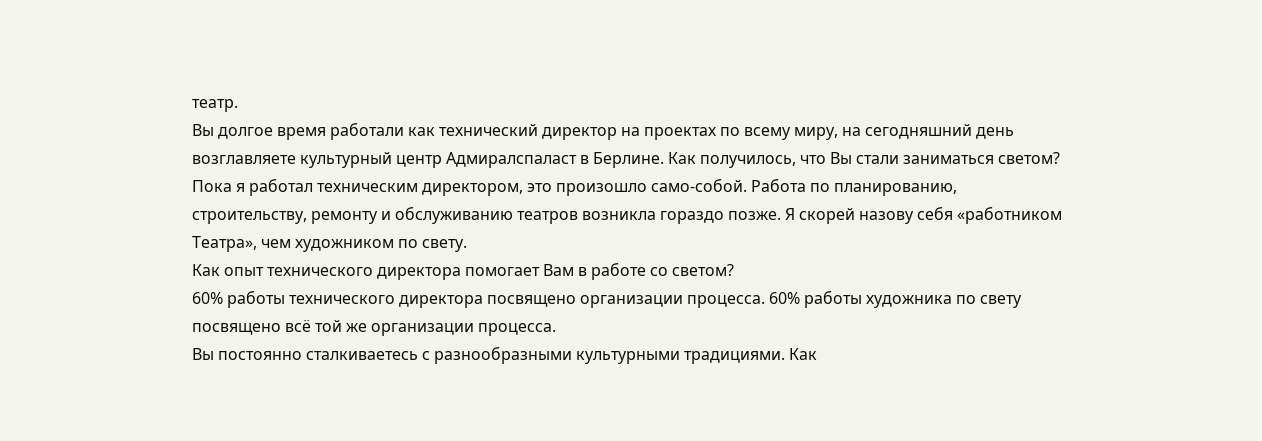театр.
Вы долгое время работали как технический директор на проектах по всему миру, на сегодняшний день возглавляете культурный центр Адмиралспаласт в Берлине. Как получилось, что Вы стали заниматься светом?
Пока я работал техническим директором, это произошло само-собой. Работа по планированию, строительству, ремонту и обслуживанию театров возникла гораздо позже. Я скорей назову себя «работником Театра», чем художником по свету.
Как опыт технического директора помогает Вам в работе со светом?
60% работы технического директора посвящено организации процесса. 60% работы художника по свету посвящено всё той же организации процесса.
Вы постоянно сталкиваетесь с разнообразными культурными традициями. Как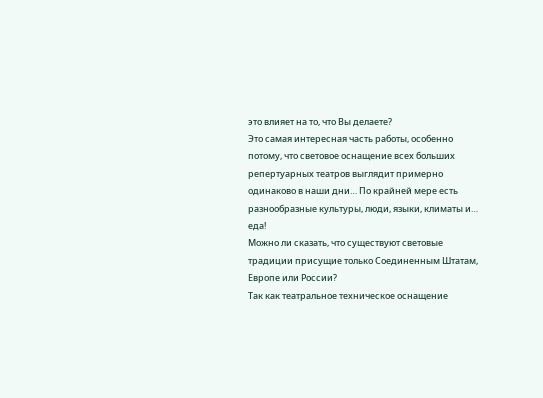это влияет на то, что Вы делаете?
Это самая интересная часть работы, особенно потому, что световое оснащение всех больших репертуарных театров выглядит примерно одинаково в наши дни… По крайней мере есть разнообразные культуры, люди, языки, климаты и… еда!
Можно ли сказать, что существуют световые традиции присущие только Соединенным Штатам, Европе или России?
Так как театральное техническое оснащение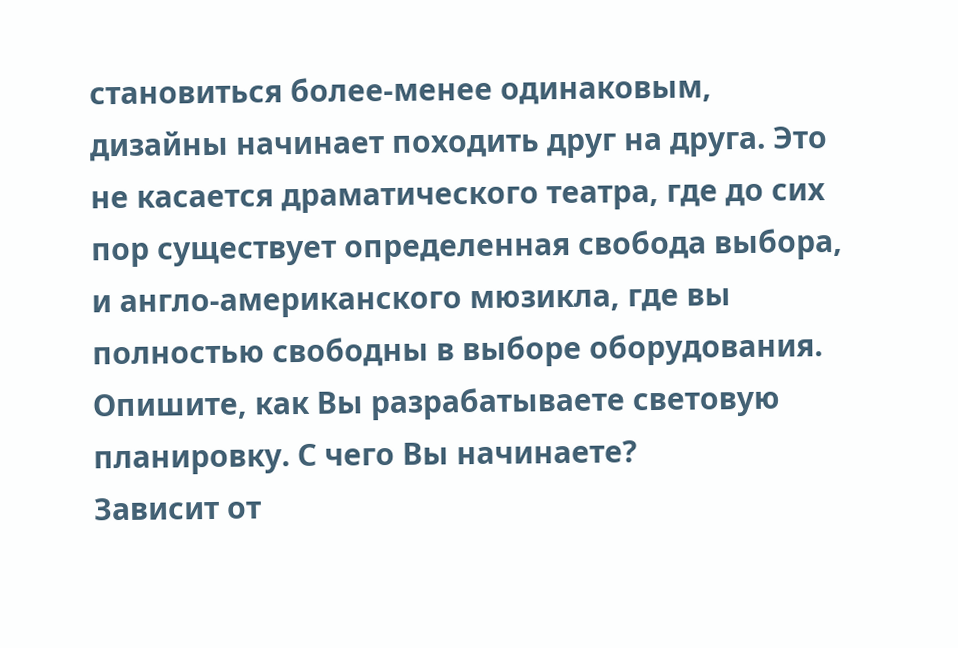становиться более-менее одинаковым, дизайны начинает походить друг на друга. Это не касается драматического театра, где до сих пор существует определенная свобода выбора, и англо-американского мюзикла, где вы полностью свободны в выборе оборудования.
Опишите, как Вы разрабатываете световую планировку. С чего Вы начинаете?
Зависит от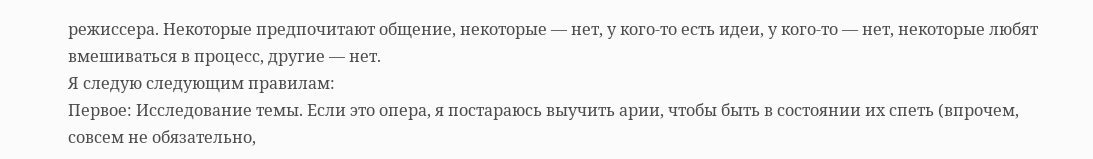режиссера. Некоторые предпочитают общение, некоторые — нет, у кого-то есть идеи, у кого-то — нет, некоторые любят вмешиваться в процесс, другие — нет.
Я следую следующим правилам:
Первое: Исследование темы. Если это опера, я постараюсь выучить арии, чтобы быть в состоянии их спеть (впрочем, совсем не обязательно,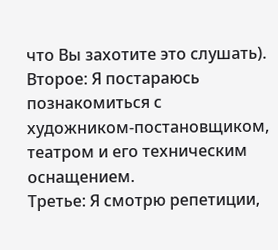что Вы захотите это слушать).
Второе: Я постараюсь познакомиться с художником-постановщиком, театром и его техническим оснащением.
Третье: Я смотрю репетиции,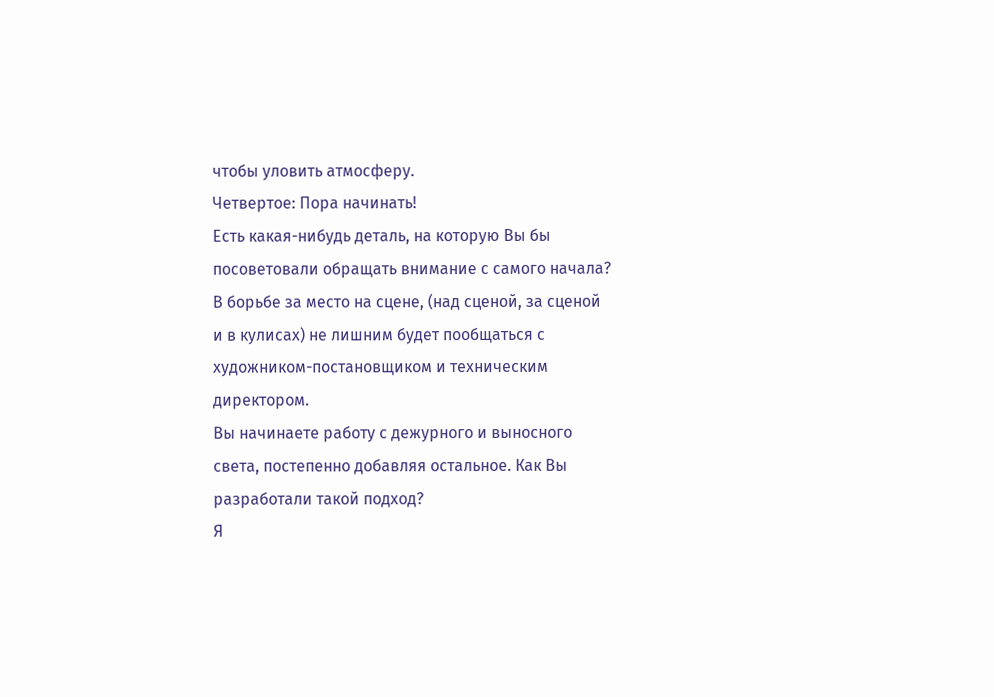чтобы уловить атмосферу.
Четвертое: Пора начинать!
Есть какая-нибудь деталь, на которую Вы бы посоветовали обращать внимание с самого начала?
В борьбе за место на сцене, (над сценой, за сценой и в кулисах) не лишним будет пообщаться с художником-постановщиком и техническим директором.
Вы начинаете работу с дежурного и выносного света, постепенно добавляя остальное. Как Вы разработали такой подход?
Я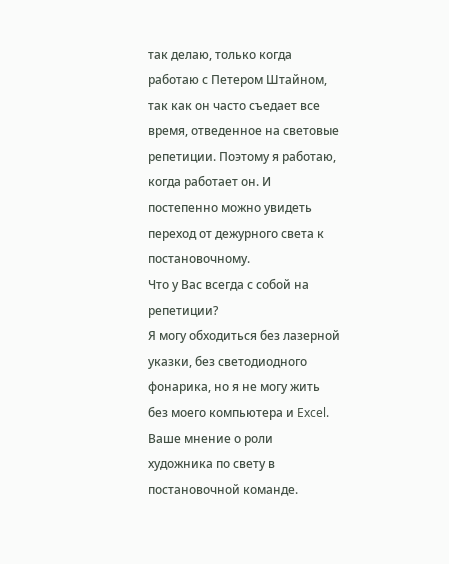так делаю, только когда работаю с Петером Штайном, так как он часто съедает все время, отведенное на световые репетиции. Поэтому я работаю, когда работает он. И постепенно можно увидеть переход от дежурного света к постановочному.
Что у Вас всегда с собой на репетиции?
Я могу обходиться без лазерной указки, без светодиодного фонарика, но я не могу жить без моего компьютера и Excel.
Ваше мнение о роли художника по свету в постановочной команде.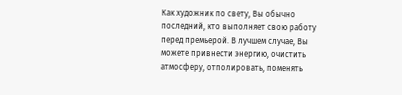Как художник по свету, Вы обычно последний, кто выполняет свою работу перед премьерой. В лучшем случае, Вы можете привнести энергию, очистить атмосферу, отполировать, поменять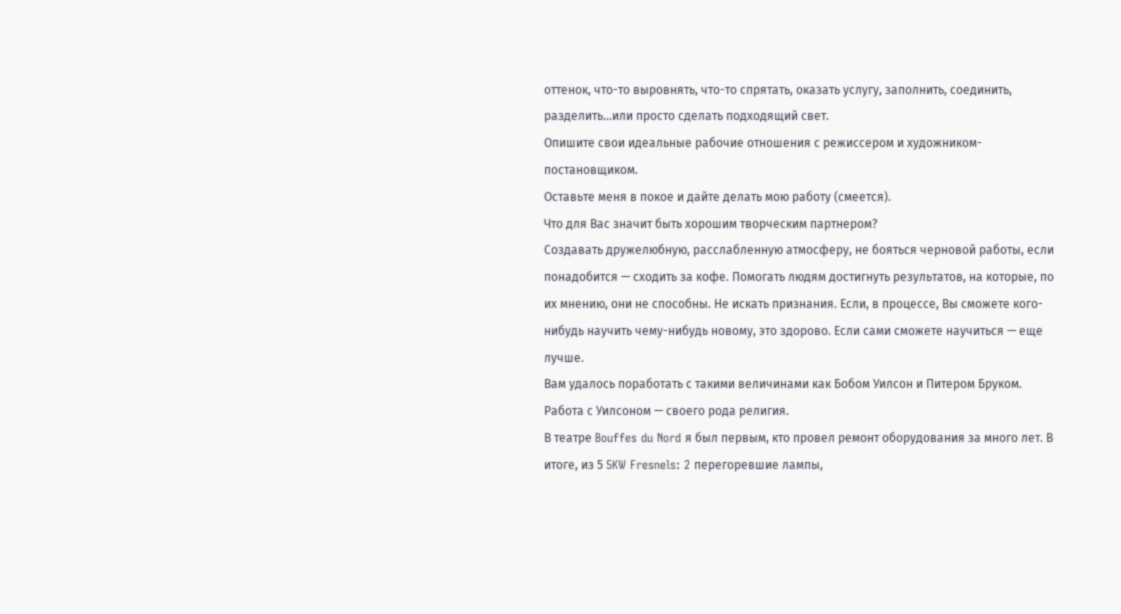оттенок, что-то выровнять, что-то спрятать, оказать услугу, заполнить, соединить, разделить…или просто сделать подходящий свет.
Опишите свои идеальные рабочие отношения с режиссером и художником-постановщиком.
Оставьте меня в покое и дайте делать мою работу (смеется).
Что для Вас значит быть хорошим творческим партнером?
Создавать дружелюбную, расслабленную атмосферу, не бояться черновой работы, если понадобится — сходить за кофе. Помогать людям достигнуть результатов, на которые, по их мнению, они не способны. Не искать признания. Если, в процессе, Вы сможете кого-нибудь научить чему-нибудь новому, это здорово. Если сами сможете научиться — еще лучше.
Вам удалось поработать с такими величинами как Бобом Уилсон и Питером Бруком.
Работа с Уилсоном — своего рода религия.
В театре Bouffes du Nord я был первым, кто провел ремонт оборудования за много лет. В итоге, из 5 5KW Fresnels: 2 перегоревшие лампы,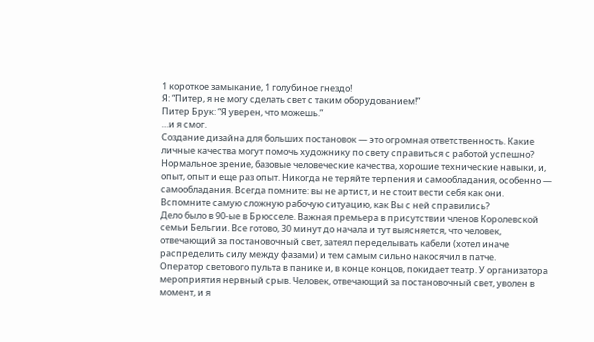1 короткое замыкание, 1 голубиное гнездо!
Я: “Питер, я не могу сделать свет с таким оборудованием!”
Питер Брук: “Я уверен, что можешь.”
…и я смог.
Создание дизайна для больших постановок — это огромная ответственность. Какие личные качества могут помочь художнику по свету справиться с работой успешно?
Нормальное зрение, базовые человеческие качества, хорошие технические навыки, и, опыт, опыт и еще раз опыт. Никогда не теряйте терпения и самообладания, особенно — самообладания. Всегда помните: вы не артист, и не стоит вести себя как они.
Вспомните самую сложную рабочую ситуацию, как Вы с ней справились?
Дело было в 90-ые в Брюсселе. Важная премьера в присутствии членов Королевской семьи Бельгии. Все готово, 30 минут до начала и тут выясняется, что человек, отвечающий за постановочный свет, затеял переделывать кабели (хотел иначе распределить силу между фазами) и тем самым сильно накосячил в патче.
Оператор светового пульта в панике и, в конце концов, покидает театр. У организатора мероприятия нервный срыв. Человек, отвечающий за постановочный свет, уволен в момент, и я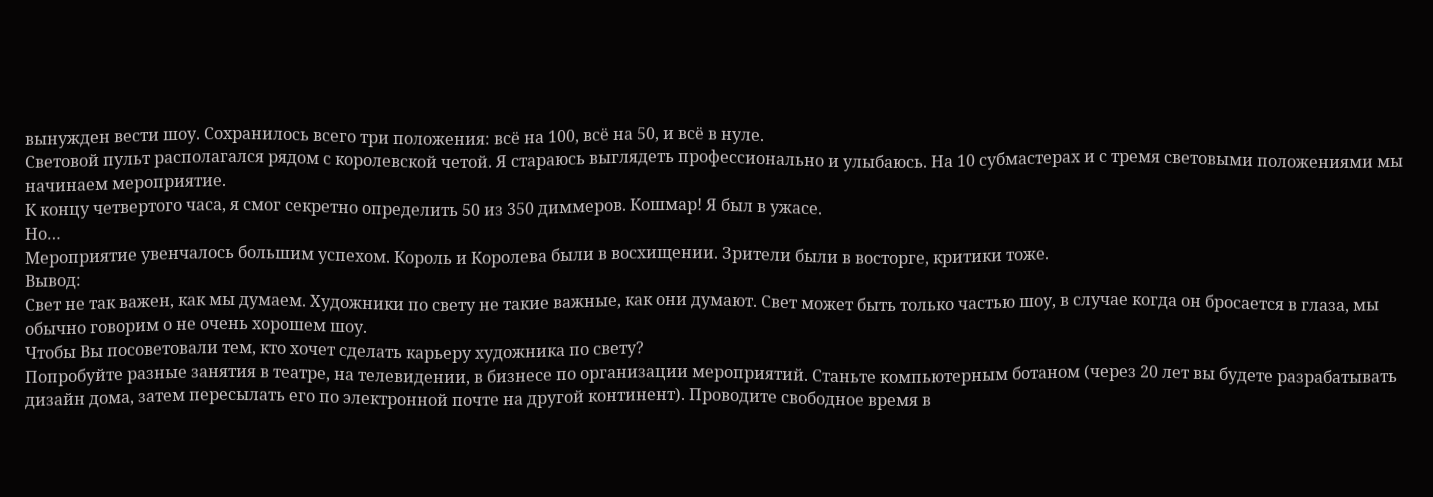вынужден вести шоу. Сохранилось всего три положения: всё на 100, всё на 50, и всё в нуле.
Световой пульт располагался рядом с королевской четой. Я стараюсь выглядеть профессионально и улыбаюсь. На 10 субмастерах и с тремя световыми положениями мы начинаем мероприятие.
К концу четвертого часа, я смог секретно определить 50 из 350 диммеров. Кошмар! Я был в ужасе.
Но…
Мероприятие увенчалось большим успехом. Король и Королева были в восхищении. Зрители были в восторге, критики тоже.
Вывод:
Свет не так важен, как мы думаем. Художники по свету не такие важные, как они думают. Свет может быть только частью шоу, в случае когда он бросается в глаза, мы обычно говорим о не очень хорошем шоу.
Чтобы Вы посоветовали тем, кто хочет сделать карьеру художника по свету?
Попробуйте разные занятия в театре, на телевидении, в бизнесе по организации мероприятий. Станьте компьютерным ботаном (через 20 лет вы будете разрабатывать дизайн дома, затем пересылать его по электронной почте на другой континент). Проводите свободное время в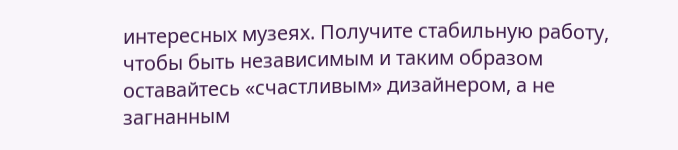интересных музеях. Получите стабильную работу, чтобы быть независимым и таким образом оставайтесь «счастливым» дизайнером, а не загнанным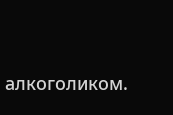алкоголиком.